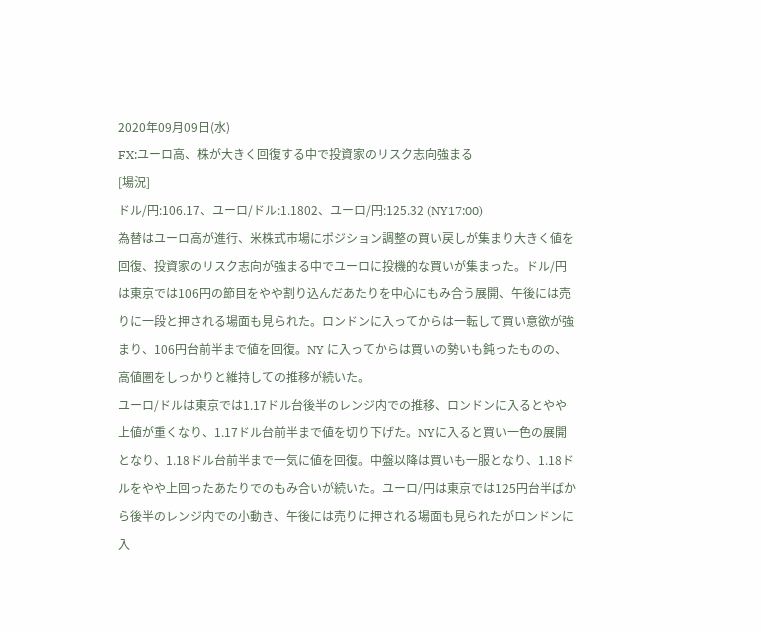2020年09月09日(水)
FX:ユーロ高、株が大きく回復する中で投資家のリスク志向強まる
[場況]
ドル/円:106.17、ユーロ/ドル:1.1802、ユーロ/円:125.32 (NY17:00)
為替はユーロ高が進行、米株式市場にポジション調整の買い戻しが集まり大きく値を回復、投資家のリスク志向が強まる中でユーロに投機的な買いが集まった。ドル/円は東京では106円の節目をやや割り込んだあたりを中心にもみ合う展開、午後には売りに一段と押される場面も見られた。ロンドンに入ってからは一転して買い意欲が強まり、106円台前半まで値を回復。NY に入ってからは買いの勢いも鈍ったものの、高値圏をしっかりと維持しての推移が続いた。
ユーロ/ドルは東京では1.17ドル台後半のレンジ内での推移、ロンドンに入るとやや上値が重くなり、1.17ドル台前半まで値を切り下げた。NYに入ると買い一色の展開となり、1.18ドル台前半まで一気に値を回復。中盤以降は買いも一服となり、1.18ドルをやや上回ったあたりでのもみ合いが続いた。ユーロ/円は東京では125円台半ばから後半のレンジ内での小動き、午後には売りに押される場面も見られたがロンドンに入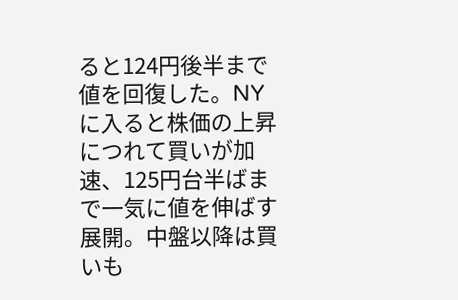ると124円後半まで値を回復した。NYに入ると株価の上昇につれて買いが加速、125円台半ばまで一気に値を伸ばす展開。中盤以降は買いも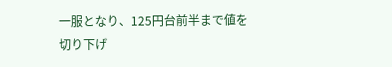一服となり、125円台前半まで値を切り下げ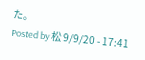た。
Posted by 松 9/9/20 - 17:41